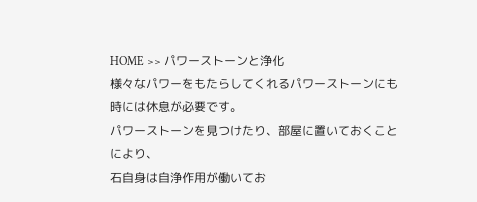HOME >> パワーストーンと浄化
様々なパワーをもたらしてくれるパワーストーンにも時には休息が必要です。
パワーストーンを見つけたり、部屋に置いておくことにより、
石自身は自浄作用が働いてお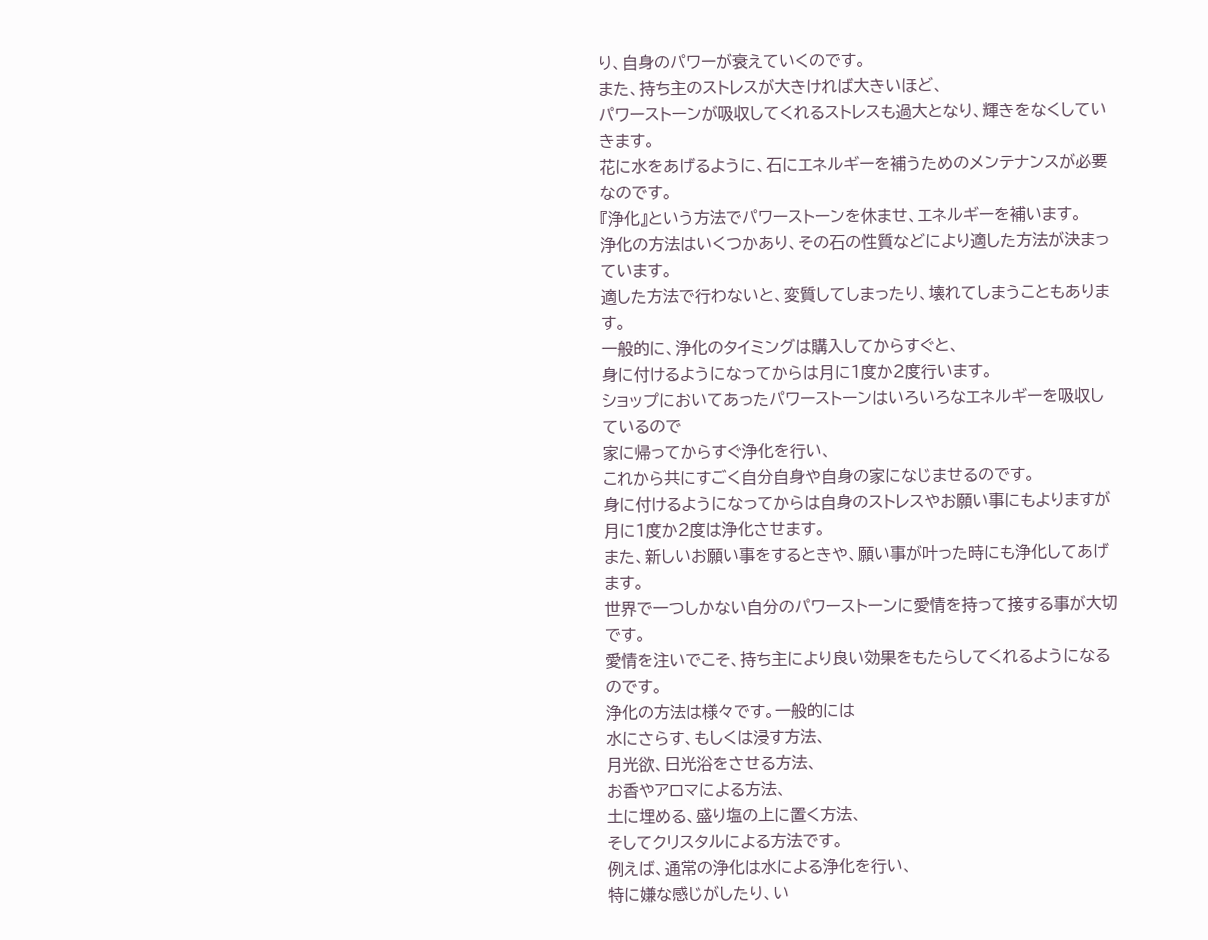り、自身のパワーが衰えていくのです。
また、持ち主のストレスが大きければ大きいほど、
パワーストーンが吸収してくれるストレスも過大となり、輝きをなくしていきます。
花に水をあげるように、石にエネルギーを補うためのメンテナンスが必要なのです。
『浄化』という方法でパワーストーンを休ませ、エネルギーを補います。
浄化の方法はいくつかあり、その石の性質などにより適した方法が決まっています。
適した方法で行わないと、変質してしまったり、壊れてしまうこともあります。
一般的に、浄化のタイミングは購入してからすぐと、
身に付けるようになってからは月に1度か2度行います。
ショップにおいてあったパワーストーンはいろいろなエネルギーを吸収しているので
家に帰ってからすぐ浄化を行い、
これから共にすごく自分自身や自身の家になじませるのです。
身に付けるようになってからは自身のストレスやお願い事にもよりますが
月に1度か2度は浄化させます。
また、新しいお願い事をするときや、願い事が叶った時にも浄化してあげます。
世界で一つしかない自分のパワーストーンに愛情を持って接する事が大切です。
愛情を注いでこそ、持ち主により良い効果をもたらしてくれるようになるのです。
浄化の方法は様々です。一般的には
水にさらす、もしくは浸す方法、
月光欲、日光浴をさせる方法、
お香やアロマによる方法、
土に埋める、盛り塩の上に置く方法、
そしてクリスタルによる方法です。
例えば、通常の浄化は水による浄化を行い、
特に嫌な感じがしたり、い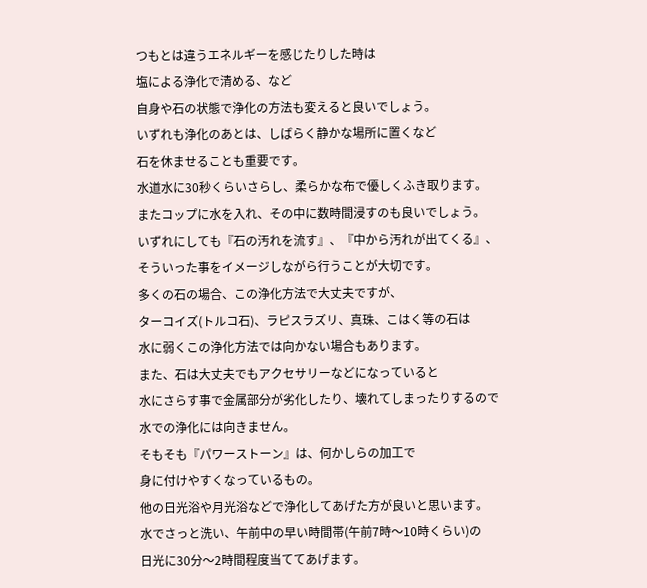つもとは違うエネルギーを感じたりした時は
塩による浄化で清める、など
自身や石の状態で浄化の方法も変えると良いでしょう。
いずれも浄化のあとは、しばらく静かな場所に置くなど
石を休ませることも重要です。
水道水に30秒くらいさらし、柔らかな布で優しくふき取ります。
またコップに水を入れ、その中に数時間浸すのも良いでしょう。
いずれにしても『石の汚れを流す』、『中から汚れが出てくる』、
そういった事をイメージしながら行うことが大切です。
多くの石の場合、この浄化方法で大丈夫ですが、
ターコイズ(トルコ石)、ラピスラズリ、真珠、こはく等の石は
水に弱くこの浄化方法では向かない場合もあります。
また、石は大丈夫でもアクセサリーなどになっていると
水にさらす事で金属部分が劣化したり、壊れてしまったりするので
水での浄化には向きません。
そもそも『パワーストーン』は、何かしらの加工で
身に付けやすくなっているもの。
他の日光浴や月光浴などで浄化してあげた方が良いと思います。
水でさっと洗い、午前中の早い時間帯(午前7時〜10時くらい)の
日光に30分〜2時間程度当ててあげます。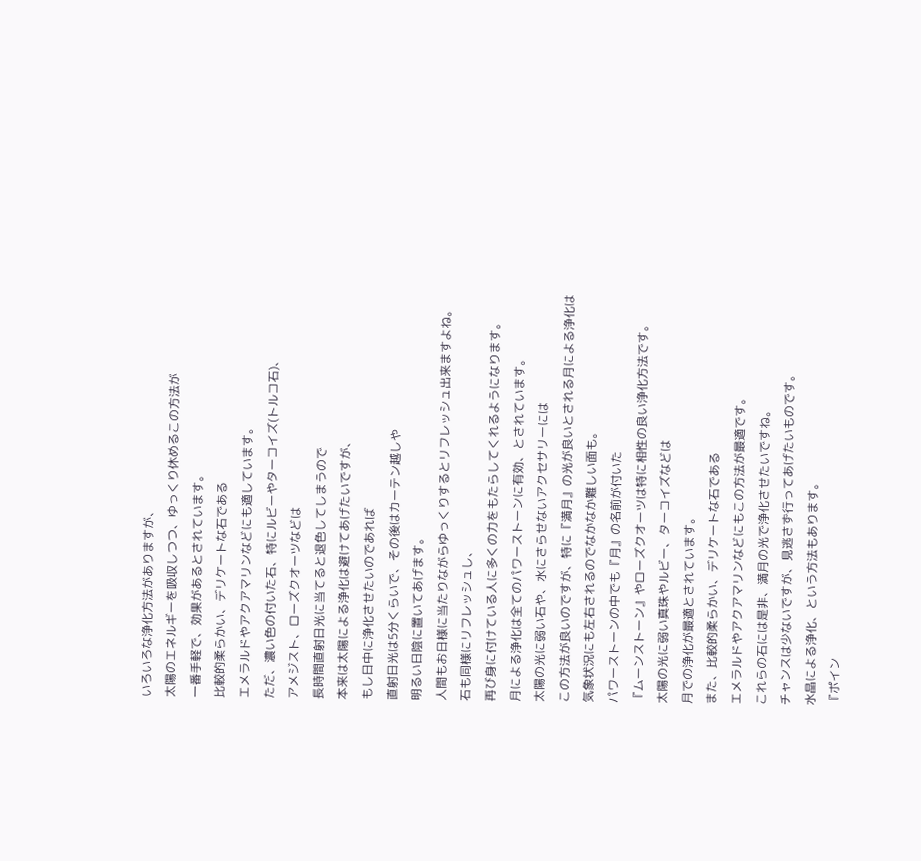いろいろな浄化方法がありますが、
太陽のエネルギーを吸収しつつ、ゆっくり休めるこの方法が
一番手軽で、効果があるとされています。
比較的柔らかい、デリケートな石である
エメラルドやアクアマリンなどにも適しています。
ただ、濃い色の付いた石、特にルビーやターコイズ(トルコ石)、
アメジスト、ローズクオーツなどは
長時間直射日光に当てると退色してしまうので
本来は太陽による浄化は避けてあげたいですが、
もし日中に浄化させたいのであれば
直射日光は5分くらいで、その後はカーテン越しや
明るい日陰に置いてあげます。
人間もお日様に当たりながらゆっくりするとリフレッシュ出来ますよね。
石も同様にリフレッシュし、
再び身に付けている人に多くの力をもたらしてくれるようになります。
月による浄化は全てのパワーストーンに有効、とされています。
太陽の光に弱い石や、水にさらせないアクセサリーには
この方法が良いのですが、特に『満月』の光が良いとされる月による浄化は
気象状況にも左右されるのでなかなか難しい面も。
パワーストーンの中でも『月』の名前が付いた
『ムーンストーン』やローズクオーツは特に相性の良い浄化方法です。
太陽の光に弱い真珠やルビー、ターコイズなどは
月での浄化が最適とされています。
また、比較的柔らかい、デリケートな石である
エメラルドやアクアマリンなどにもこの方法が最適です。
これらの石には是非、満月の光で浄化させたいですね。
チャンスは少ないですが、見逃さず行ってあげたいものです。
水晶による浄化、という方法もあります。
『ポイン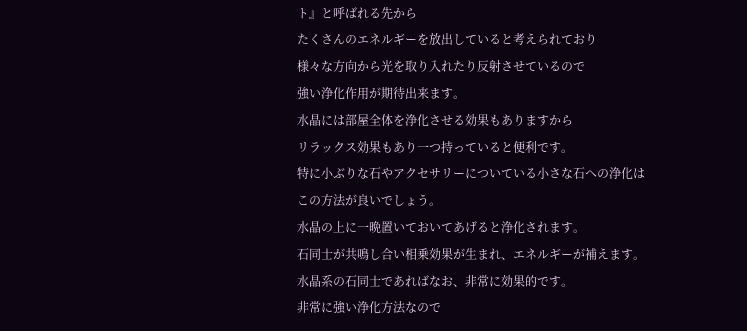ト』と呼ばれる先から
たくさんのエネルギーを放出していると考えられており
様々な方向から光を取り入れたり反射させているので
強い浄化作用が期待出来ます。
水晶には部屋全体を浄化させる効果もありますから
リラックス効果もあり一つ持っていると便利です。
特に小ぶりな石やアクセサリーについている小さな石への浄化は
この方法が良いでしょう。
水晶の上に一晩置いておいてあげると浄化されます。
石同士が共鳴し合い相乗効果が生まれ、エネルギーが補えます。
水晶系の石同士であればなお、非常に効果的です。
非常に強い浄化方法なので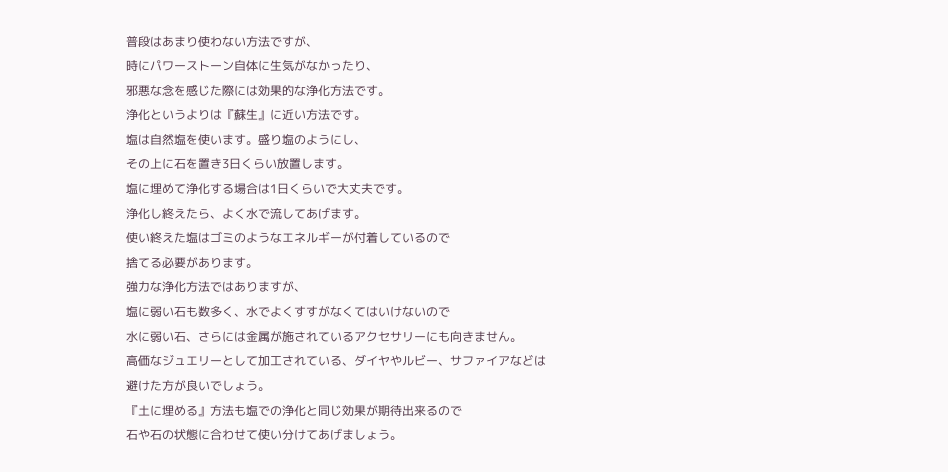普段はあまり使わない方法ですが、
時にパワーストーン自体に生気がなかったり、
邪悪な念を感じた際には効果的な浄化方法です。
浄化というよりは『蘇生』に近い方法です。
塩は自然塩を使います。盛り塩のようにし、
その上に石を置き3日くらい放置します。
塩に埋めて浄化する場合は1日くらいで大丈夫です。
浄化し終えたら、よく水で流してあげます。
使い終えた塩はゴミのようなエネルギーが付着しているので
捨てる必要があります。
強力な浄化方法ではありますが、
塩に弱い石も数多く、水でよくすすがなくてはいけないので
水に弱い石、さらには金属が施されているアクセサリーにも向きません。
高価なジュエリーとして加工されている、ダイヤやルビー、サファイアなどは
避けた方が良いでしょう。
『土に埋める』方法も塩での浄化と同じ効果が期待出来るので
石や石の状態に合わせて使い分けてあげましょう。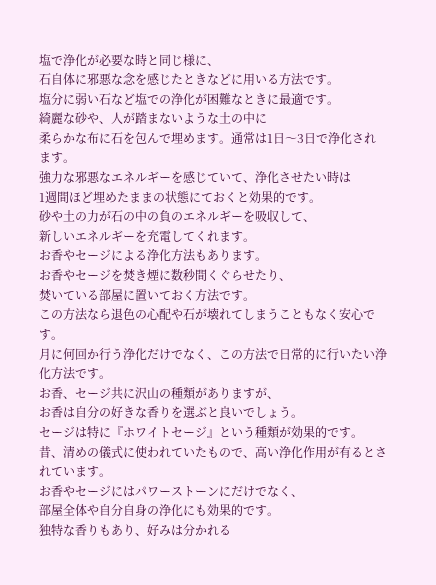塩で浄化が必要な時と同じ様に、
石自体に邪悪な念を感じたときなどに用いる方法です。
塩分に弱い石など塩での浄化が困難なときに最適です。
綺麗な砂や、人が踏まないような土の中に
柔らかな布に石を包んで埋めます。通常は1日〜3日で浄化されます。
強力な邪悪なエネルギーを感じていて、浄化させたい時は
1週間ほど埋めたままの状態にておくと効果的です。
砂や土の力が石の中の負のエネルギーを吸収して、
新しいエネルギーを充電してくれます。
お香やセージによる浄化方法もあります。
お香やセージを焚き煙に数秒間くぐらせたり、
焚いている部屋に置いておく方法です。
この方法なら退色の心配や石が壊れてしまうこともなく安心です。
月に何回か行う浄化だけでなく、この方法で日常的に行いたい浄化方法です。
お香、セージ共に沢山の種類がありますが、
お香は自分の好きな香りを選ぶと良いでしょう。
セージは特に『ホワイトセージ』という種類が効果的です。
昔、清めの儀式に使われていたもので、高い浄化作用が有るとされています。
お香やセージにはパワーストーンにだけでなく、
部屋全体や自分自身の浄化にも効果的です。
独特な香りもあり、好みは分かれる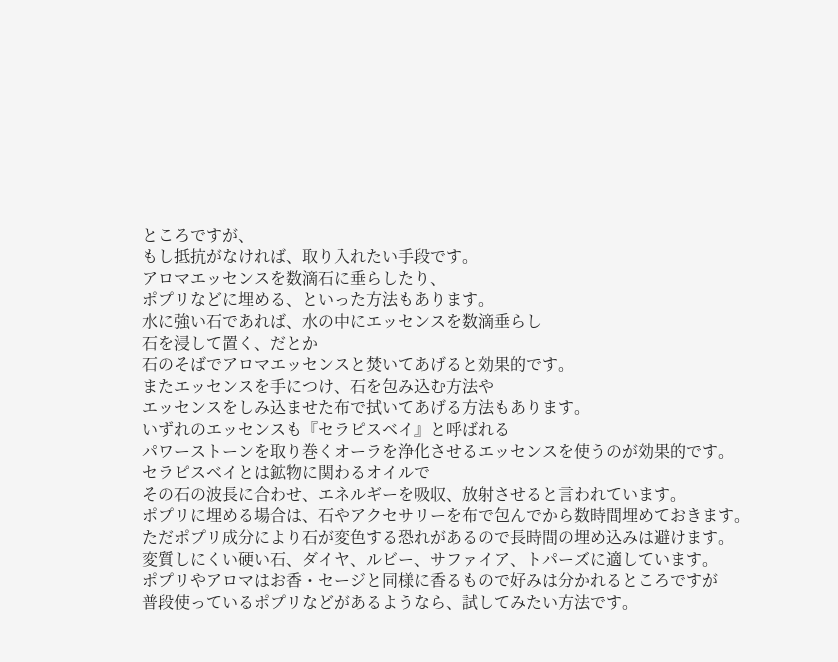ところですが、
もし抵抗がなければ、取り入れたい手段です。
アロマエッセンスを数滴石に垂らしたり、
ポプリなどに埋める、といった方法もあります。
水に強い石であれば、水の中にエッセンスを数滴垂らし
石を浸して置く、だとか
石のそばでアロマエッセンスと焚いてあげると効果的です。
またエッセンスを手につけ、石を包み込む方法や
エッセンスをしみ込ませた布で拭いてあげる方法もあります。
いずれのエッセンスも『セラピスベイ』と呼ばれる
パワーストーンを取り巻くオーラを浄化させるエッセンスを使うのが効果的です。
セラピスベイとは鉱物に関わるオイルで
その石の波長に合わせ、エネルギーを吸収、放射させると言われています。
ポプリに埋める場合は、石やアクセサリーを布で包んでから数時間埋めておきます。
ただポプリ成分により石が変色する恐れがあるので長時間の埋め込みは避けます。
変質しにくい硬い石、ダイヤ、ルビー、サファイア、トパーズに適しています。
ポプリやアロマはお香・セージと同様に香るもので好みは分かれるところですが
普段使っているポプリなどがあるようなら、試してみたい方法です。